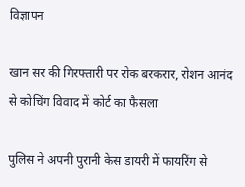विज्ञापन

खान सर की गिरफ्तारी पर रोक बरकरार, रोशन आनंद से कोचिंग विवाद में कोर्ट का फैसला

पुलिस ने अपनी पुरानी केस डायरी में फायरिंग से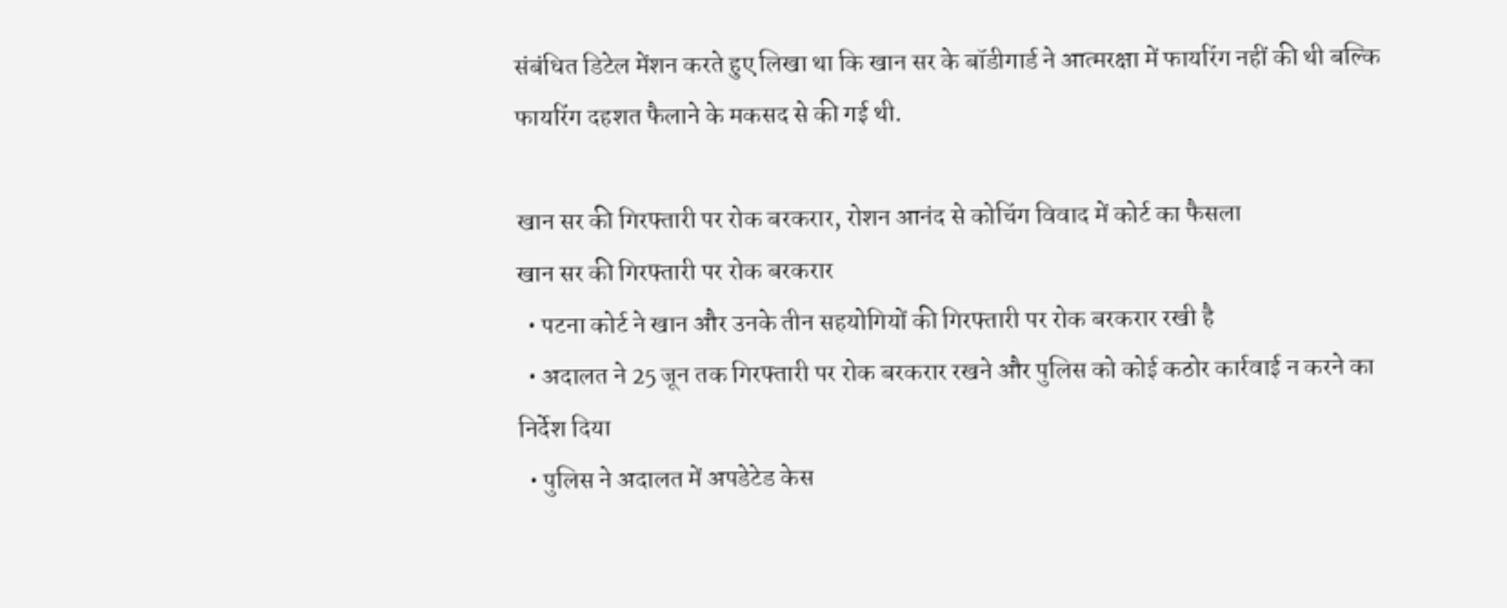संबंधित डिटेल मेंशन करते हुए लिखा था कि खान सर के बॉडीगार्ड ने आत्मरक्षा में फायरिंग नहीं की थी बल्कि फायरिंग दहशत फैलाने के मकसद से की गई थी.

खान सर की गिरफ्तारी पर रोक बरकरार, रोशन आनंद से कोचिंग विवाद में कोर्ट का फैसला
खान सर की गिरफ्तारी पर रोक बरकरार
  • पटना कोर्ट ने खान और उनके तीन सहयोगियों की गिरफ्तारी पर रोक बरकरार रखी है
  • अदालत ने 25 जून तक गिरफ्तारी पर रोक बरकरार रखने और पुलिस को कोई कठोर कार्रवाई न करने का निर्देश दिया
  • पुलिस ने अदालत में अपडेटेड केस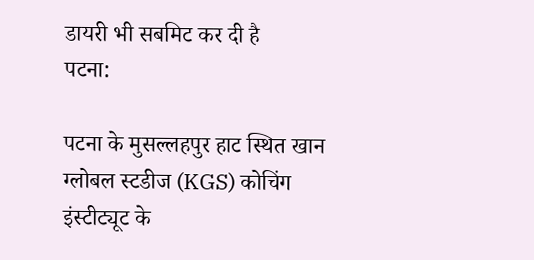डायरी भी सबमिट कर दी है
पटना:

पटना के मुसल्लहपुर हाट स्थित खान ग्लोबल स्टडीज (KGS) कोचिंग इंस्टीट्यूट के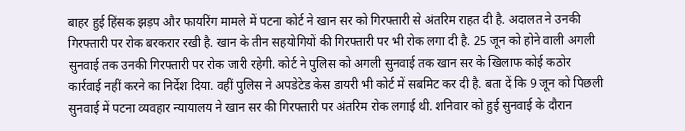बाहर हुई हिंसक झड़प और फायरिंग मामले में पटना कोर्ट ने खान सर को गिरफ्तारी से अंतरिम राहत दी है. अदालत ने उनकी गिरफ्तारी पर रोक बरकरार रखी है. खान के तीन सहयोगियों की गिरफ्तारी पर भी रोक लगा दी है. 25 जून को होने वाली अगली सुनवाई तक उनकी गिरफ्तारी पर रोक जारी रहेगी. कोर्ट ने पुलिस को अगली सुनवाई तक खान सर के खिलाफ कोई कठोर कार्रवाई नहीं करने का निर्देश दिया. वहीं पुलिस ने अपडेटेड केस डायरी भी कोर्ट में सबमिट कर दी है. बता दें कि 9 जून को पिछली सुनवाई में पटना व्यवहार न्यायालय ने खान सर की गिरफ्तारी पर अंतरिम रोक लगाई थी. शनिवार को हुई सुनवाई के दौरान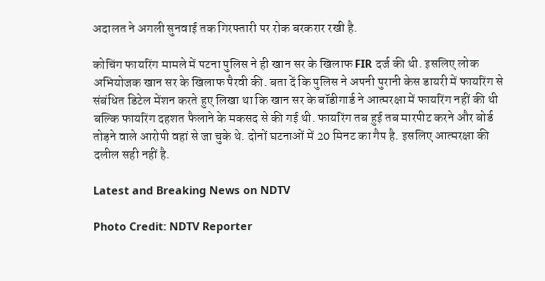अदालत ने अगली सुनवाई तक गिरफ्तारी पर रोक बरकरार रखी है.

कोचिंग फायरिंग मामले में पटना पुलिस ने ही खान सर के खिलाफ FIR दर्ज की थी. इसलिए लोक अभियोजक खान सर के खिलाफ पैरवी की. बता दें कि पुलिस ने अपनी पुरानी केस डायरी में फायरिंग से संबंधित डिटेल मेंशन करते हुए लिखा था कि खान सर के बॉडीगार्ड ने आत्मरक्षा में फायरिंग नहीं की थी बल्कि फायरिंग दहशत फैलाने के मकसद से की गई थी. फायरिंग तब हुई तब मारपीट करने और बोर्ड तोड़ने वाले आरोपी वहां से जा चुके थे. दोनों घटनाओं में 20 मिनट का गैप है. इसलिए आत्मरक्षा की दलील सही नहीं है.

Latest and Breaking News on NDTV

Photo Credit: NDTV Reporter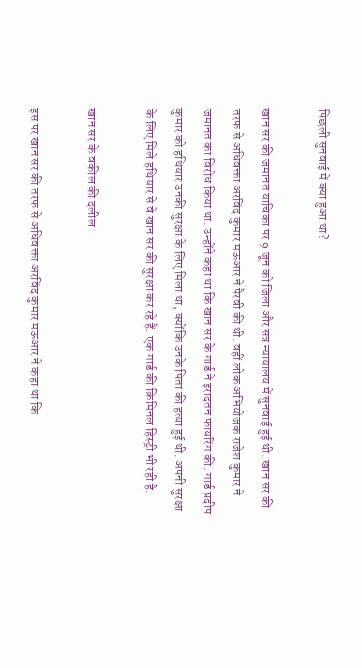पिछली सुनवाई में क्या हुआ था?

खान सर की जमानत याचिका पर 9 जून को जिला और सत्र न्यायालय में सुनवाई हुई थी. खान सर की तरफ से अधिवक्ता अरविंद कुमार मऊआर ने पैरवी की थी. वहीं लोक अभियोजक राजेश कुमार ने जमानत का विरोध किया था. उन्होंने कहा था कि खान सर के गार्ड ने इरादतन फायरिंग की. गार्ड प्रदीप कुमार को हथियार उनकी सुरक्षा के लिए मिला था, क्योंकि उनके पिता की हत्या हुई थी. अपनी सुरक्षा के लिए मिले हथियार से वे खान सर की सुरक्षा कर रहे हैं. एक गार्ड की क्रिमिनल हिस्ट्री भी रही है.

खान सर के वकील की दलील

इस पर खान सर की तरफ से अधिवक्ता अरविंद कुमार मऊआर ने कहा था कि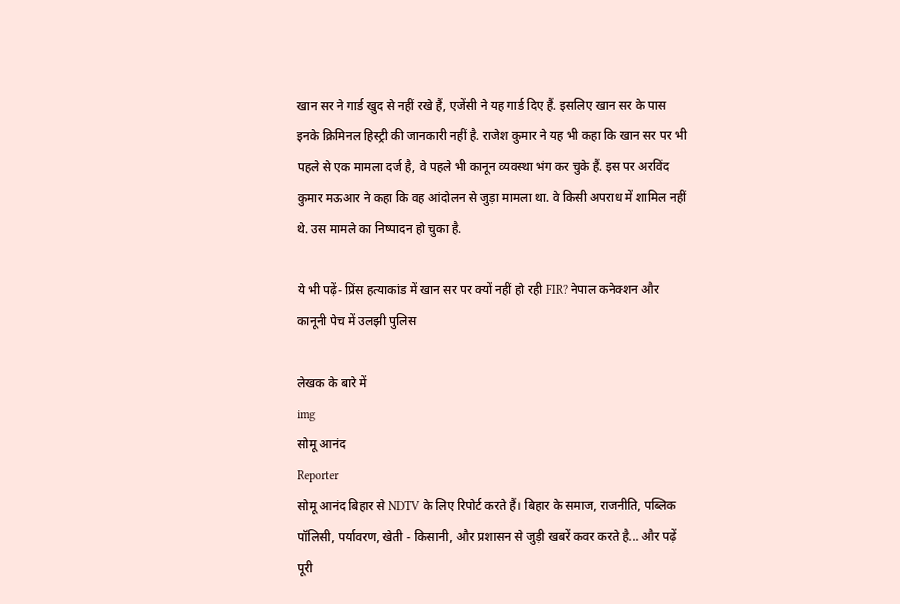खान सर ने गार्ड खुद से नहीं रखे हैं, एजेंसी ने यह गार्ड दिए हैं. इसलिए खान सर के पास इनके क्रिमिनल हिस्ट्री की जानकारी नहीं है. राजेश कुमार ने यह भी कहा कि खान सर पर भी पहले से एक मामला दर्ज है, वे पहले भी कानून व्यवस्था भंग कर चुके हैं. इस पर अरविंद कुमार मऊआर ने कहा कि वह आंदोलन से जुड़ा मामला था. वे किसी अपराध में शामिल नहीं थे. उस मामले का निष्पादन हो चुका है.

ये भी पढ़ें- प्रिंस हत्याकांड में खान सर पर क्यों नहीं हो रही FIR? नेपाल कनेक्शन और कानूनी पेच में उलझी पुलिस

लेखक के बारे में
img
सोमू आनंद
Reporter
सोमू आनंद बिहार से NDTV के लिए रिपोर्ट करते हैं। बिहार के समाज, राजनीति, पब्लिक पॉलिसी, पर्यावरण, खेती - किसानी, और प्रशासन से जुड़ी खबरें कवर करते है... और पढ़ें
पूरी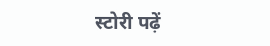स्टोरी पढ़ें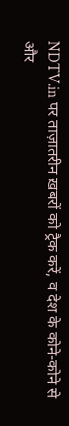NDTV.in पर ताज़ातरीन ख़बरों को ट्रैक करें, व देश के कोने-कोने से और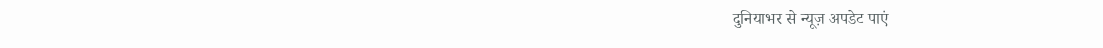दुनियाभर से न्यूज़ अपडेट पाएं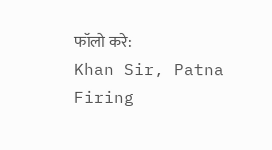फॉलो करे:
Khan Sir, Patna Firing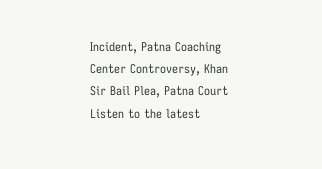Incident, Patna Coaching Center Controversy, Khan Sir Bail Plea, Patna Court
Listen to the latest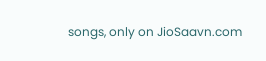songs, only on JioSaavn.com